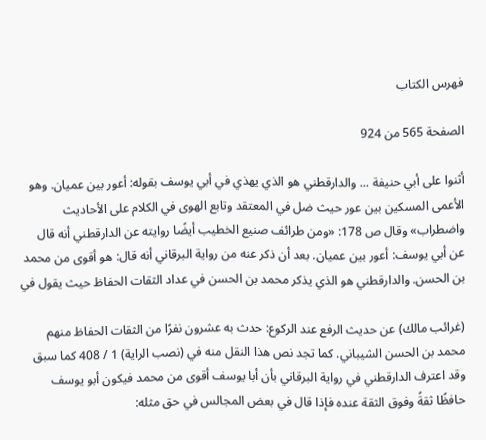فهرس الكتاب

الصفحة 565 من 924

أثنوا على أبي حنيفة ... والدارقطني هو الذي يهذي في أبي يوسف بقوله: أعور بين عميان. وهو الأعمى المسكين بين عور حيث ضل في المعتقد وتابع الهوى في الكلام على الأحاديث واضطراب» وقال ص 178: «ومن طرائف صنيع الخطيب أيضًا روايته عن الدارقطني أنه قال عن أبي يوسف: أعور بين عميان. بعد أن ذكر عنه من رواية البرقاني أنه قال: هو أقوى من محمد بن الحسن. والدارقطني هو الذي يذكر محمد بن الحسن في عداد الثقات الحفاظ حيث يقول في

(غرائب مالك) عن حديث الرفع عند الركوع: حدث به عشرون نفرًا من الثقات الحفاظ منهم محمد بن الحسن الشيباني. كما تجد نص هذا النقل منه في (نصب الراية) 1 / 408 كما سبق وقد اعترف الدارقطني في رواية البرقاني بأن أبا يوسف أقوى من محمد فيكون أبو يوسف حافظًا ثقةً وفوق الثقة عنده فإذا قال في بعض المجالس في حق مثله: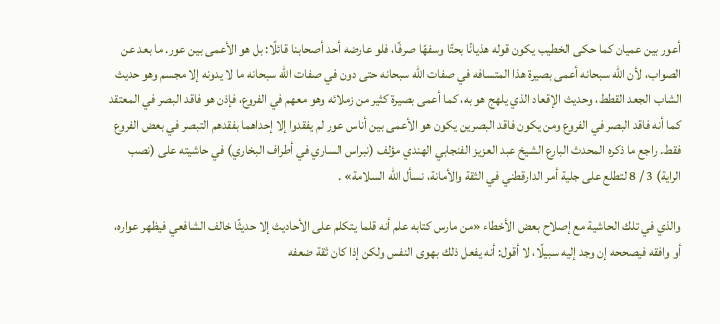أعور بين عميان كما حكى الخطيب يكون قوله هذيانًا بحتًا وسفهًا صرفًا، فلو عارضه أحد أصحابنا قائلًا: بل هو الأعمى بين عور. ما بعد عن الصواب، لأن الله سبحانه أعمى بصيرة هذا المتسافه في صفات الله سبحانه حتى دون في صفات الله سبحانه ما لا يدونه إلا مجسم وهو حديث الشاب الجعد القطط، وحديث الإقعاد الذي يلهج هو به، كما أعمى بصيرة كثير من زملائه وهو معهم في الفروع، فإذن هو فاقد البصر في المعتقد كما أنه فاقد البصر في الفروع ومن يكون فاقد البصرين يكون هو الأعمى بين أناس عور لم يفقدوا إلا إحداهما بفقدهم التبصر في بعض الفروع فقط. راجع ما ذكره المحدث البارع الشيخ عبد العزيز الفنجابي الهندي مؤلف (نبراس الساري في أطراف البخاري) في حاشيته على (نصب الراية) 3 / 8 لتطلع على جلية أمر الدارقطني في الثقة والأمانة، نسأل الله السلامة» .

والذي في تلك الحاشية مع إصلاح بعض الأخطاء «من مارس كتابه علم أنه قلما يتكلم على الأحاديث إلا حديثًا خالف الشافعي فيظهر عواره، أو وافقه فيصححه إن وجد إليه سبيلًا، لا أقول: أنه يفعل ذلك بهوى النفس ولكن إذا كان ثقة ضعفه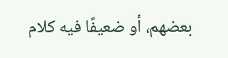بعضهم، أو ضعيفًا فيه كلام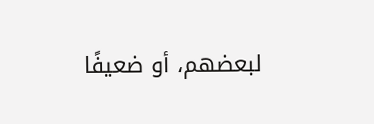لبعضهم، أو ضعيفًا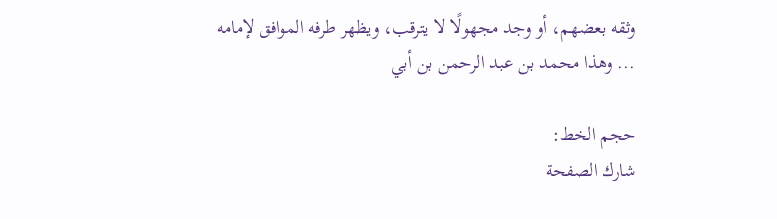وثقه بعضهم، أو وجد مجهولًا لا يترقب، ويظهر طرفه الموافق لإمامه ... وهذا محمد بن عبد الرحمن بن أبي

حجم الخط:
شارك الصفحة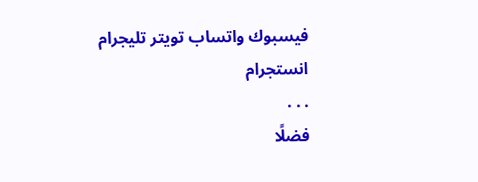فيسبوك واتساب تويتر تليجرام انستجرام
. . .
فضلًا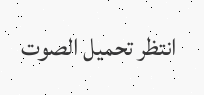انتظر تحميل الصوت